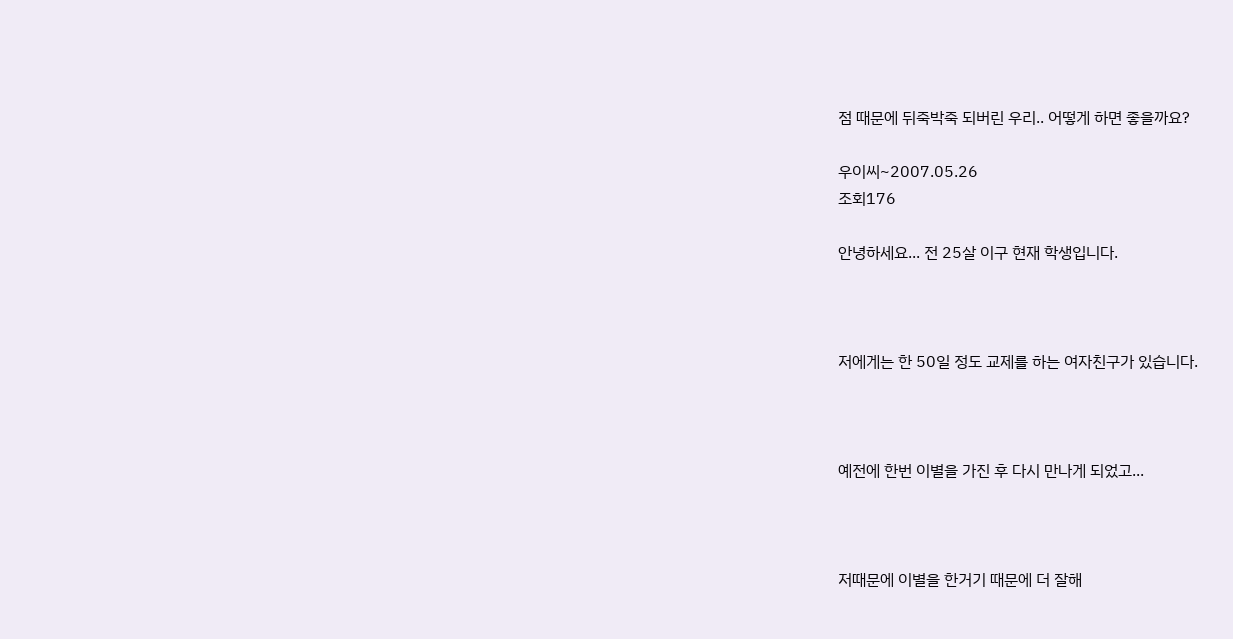점 때문에 뒤죽박죽 되버린 우리.. 어떻게 하면 좋을까요?

우이씨~2007.05.26
조회176

안녕하세요... 전 25살 이구 현재 학생입니다.



저에게는 한 50일 정도 교제를 하는 여자친구가 있습니다.



예전에 한번 이별을 가진 후 다시 만나게 되었고...



저때문에 이별을 한거기 때문에 더 잘해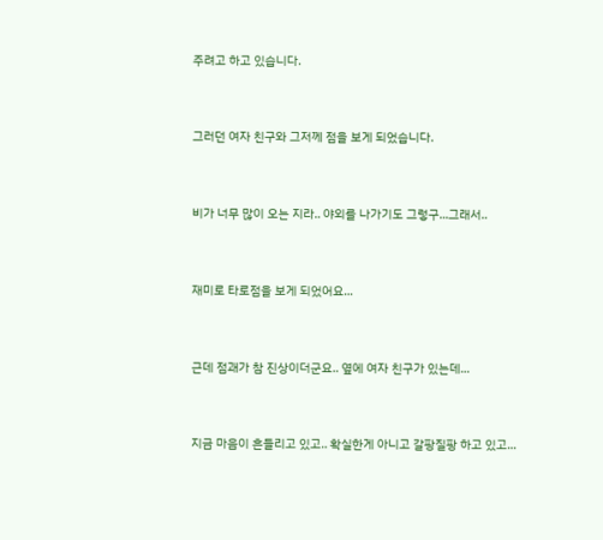주려고 하고 있습니다.



그러던 여자 친구와 그저께 점을 보게 되었습니다.



비가 너무 많이 오는 지라.. 야외를 나가기도 그렇구...그래서..



재미로 타로점을 보게 되었어요...



근데 점괘가 참 진상이더군요.. 옆에 여자 친구가 있는데...



지금 마음이 흔들리고 있고.. 확실한게 아니고 갈팡질팡 하고 있고...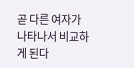곧 다른 여자가 나타나서 비교하게 된다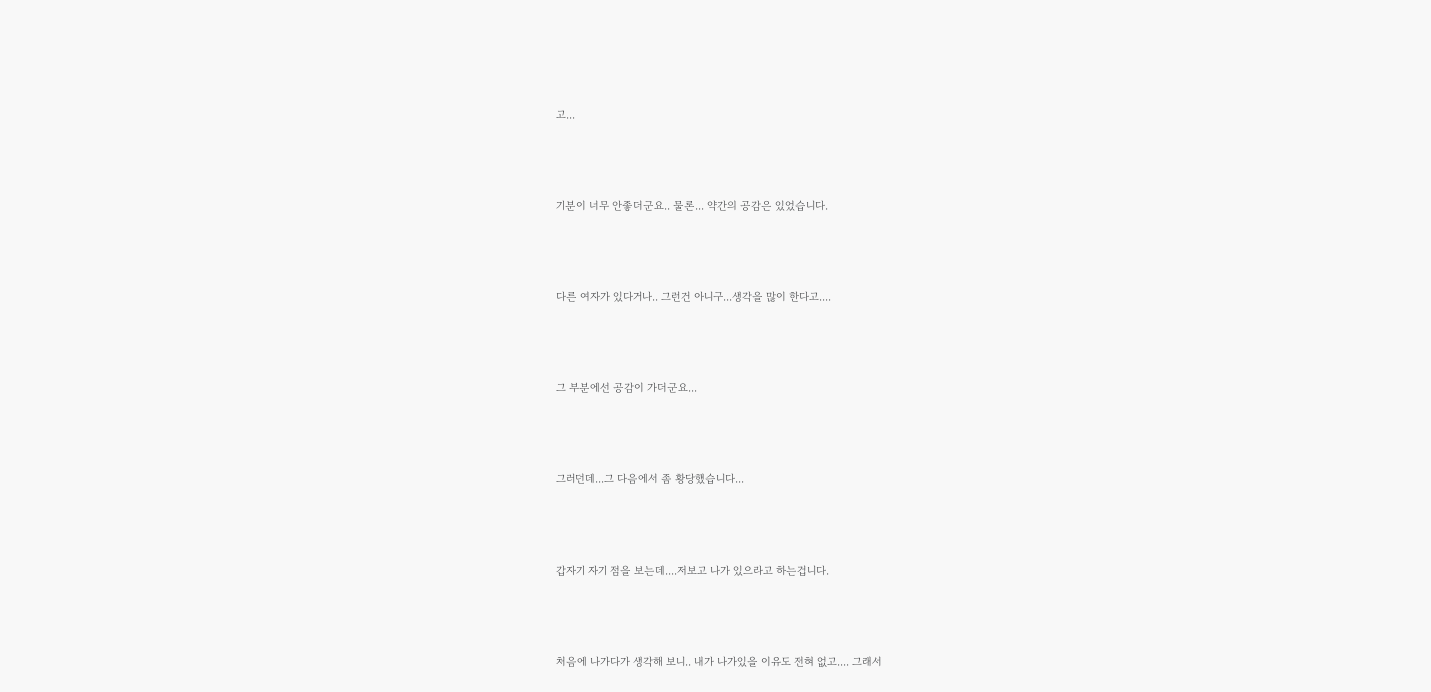고...



기분이 너무 안좋더군요.. 물론... 약간의 공감은 있었습니다.



다른 여자가 있다거나.. 그런건 아니구...생각을 많이 한다고....



그 부분에선 공감이 가더군요...



그러던데...그 다음에서 좀 황당했습니다...



갑자기 자기 점을 보는데....저보고 나가 있으라고 하는겁니다.



처음에 나가다가 생각해 보니.. 내가 나가있을 이유도 전혀 없고.... 그래서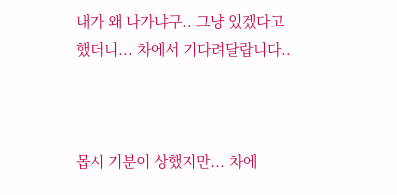내가 왜 나가냐구.. 그냥 있겠다고 했더니... 차에서 기다려달랍니다..



몹시 기분이 상했지만... 차에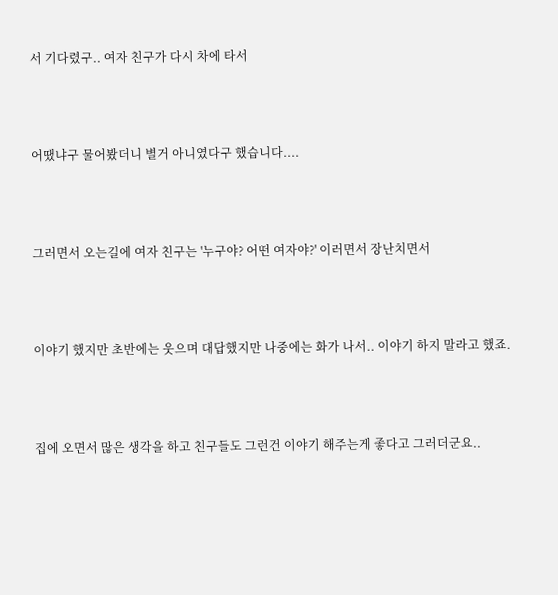서 기다렸구.. 여자 친구가 다시 차에 타서



어땠냐구 물어봤더니 별거 아니였다구 했습니다....



그러면서 오는길에 여자 친구는 '누구야? 어떤 여자야?' 이러면서 장난치면서



이야기 했지만 초반에는 웃으며 대답했지만 나중에는 화가 나서.. 이야기 하지 말라고 했죠.



집에 오면서 많은 생각을 하고 친구들도 그런건 이야기 해주는게 좋다고 그러더군요..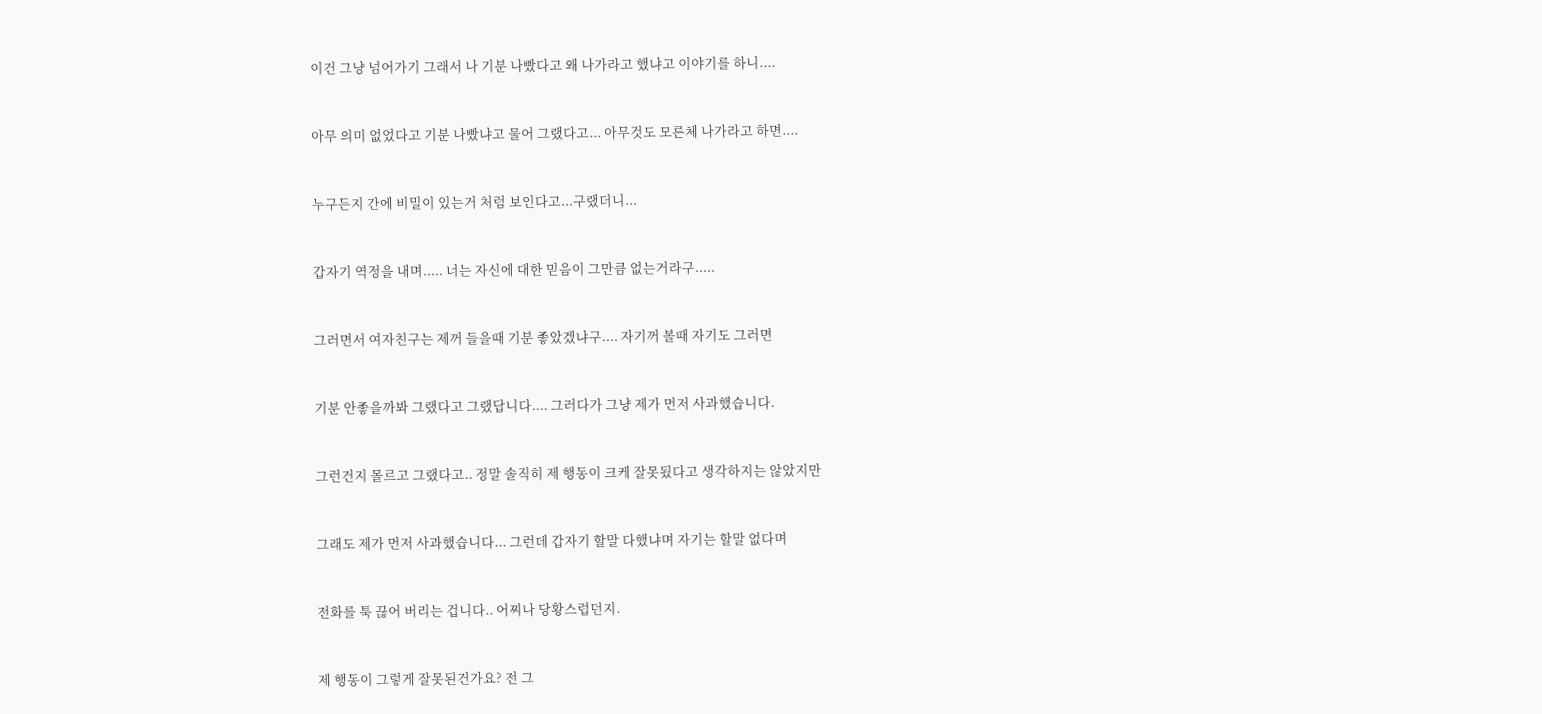이건 그냥 넘어가기 그래서 나 기분 나빴다고 왜 나가라고 했냐고 이야기를 하니....



아무 의미 없었다고 기분 나빴냐고 물어 그랬다고... 아무것도 모른체 나가라고 하면....



누구든지 간에 비밀이 있는거 처럼 보인다고...구랬더니...



갑자기 역정을 내며..... 너는 자신에 대한 믿음이 그만큼 없는거라구.....



그러면서 여자친구는 제꺼 들을때 기분 좋았겠냐구.... 자기꺼 볼때 자기도 그러면



기분 안좋을까봐 그랬다고 그랬답니다.... 그러다가 그냥 제가 먼저 사과했습니다.



그런건지 몰르고 그랬다고.. 정말 솔직히 제 행동이 크케 잘못됬다고 생각하지는 않았지만



그래도 제가 먼저 사과했습니다... 그런데 갑자기 할말 다했냐며 자기는 할말 없다며



전화를 툭 끊어 버리는 겁니다.. 어찌나 당황스럽던지.



제 행동이 그렇게 잘못된건가요? 전 그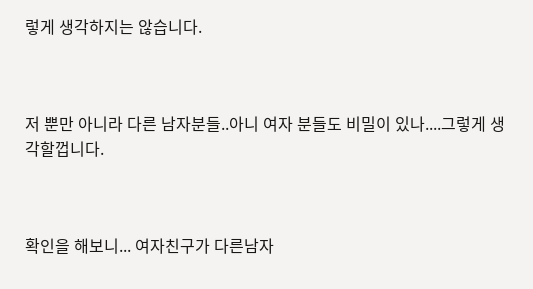렇게 생각하지는 않습니다.



저 뿐만 아니라 다른 남자분들..아니 여자 분들도 비밀이 있나....그렇게 생각할껍니다.



확인을 해보니... 여자친구가 다른남자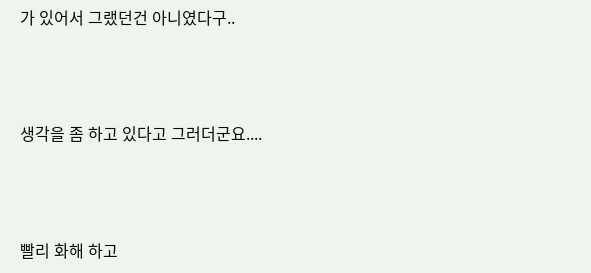가 있어서 그랬던건 아니였다구..



생각을 좀 하고 있다고 그러더군요....



빨리 화해 하고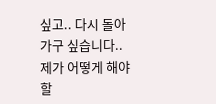싶고.. 다시 돌아가구 싶습니다..제가 어떻게 해야 할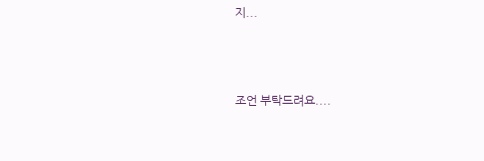지...



조언 부탁드려요....